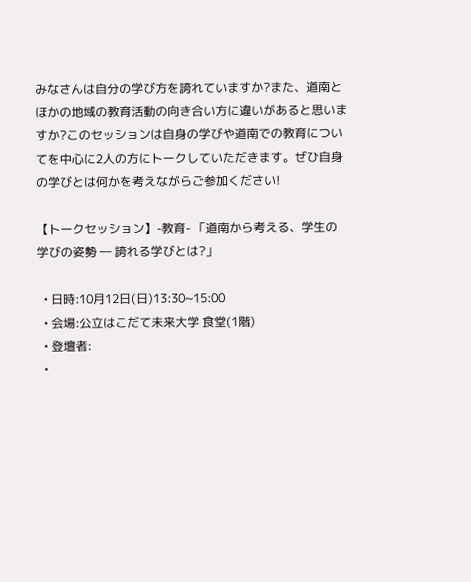みなさんは自分の学び方を誇れていますか?また、道南とほかの地域の教育活動の向き合い方に違いがあると思いますか?このセッションは自身の学びや道南での教育についてを中心に2人の方にトークしていただきます。ぜひ自身の学びとは何かを考えながらご参加ください!

【トークセッション】-教育- 「道南から考える、学生の学びの姿勢 ― 誇れる学びとは?」

  • 日時:10月12日(日)13:30~15:00
  • 会場:公立はこだて未来大学 食堂(1階)
  • 登壇者:
  •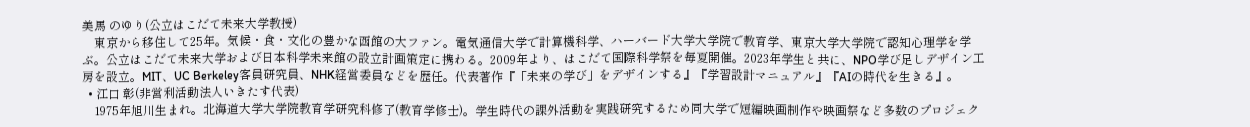美馬 のゆり(公立はこだて未来大学教授)
    東京から移住して25年。気候・食・文化の豊かな函館の大ファン。電気通信大学で計算機科学、ハーバード大学大学院で教育学、東京大学大学院で認知心理学を学ぶ。公立はこだて未来大学および日本科学未来館の設立計画策定に携わる。2009年より、はこだて国際科学祭を毎夏開催。2023年学生と共に、NPO学び足しデザイン工房を設立。MIT、UC Berkeley客員研究員、NHK経営委員などを歴任。代表著作『「未来の学び」をデザインする』『学習設計マニュアル』『AIの時代を生きる』。
  • 江口 彰(非営利活動法人いきたす代表)
    1975年旭川生まれ。北海道大学大学院教育学研究科修了(教育学修士)。学生時代の課外活動を実践研究するため同大学で短編映画制作や映画祭など多数のプロジェク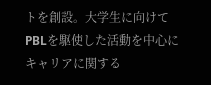トを創設。大学生に向けてPBLを駆使した活動を中心にキャリアに関する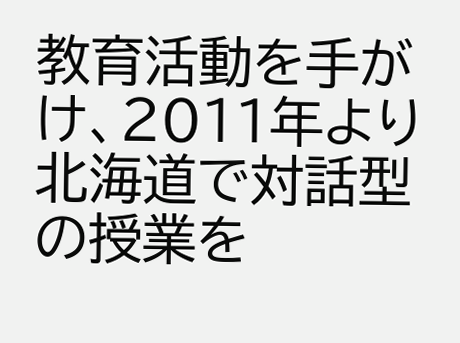教育活動を手がけ、2011年より北海道で対話型の授業を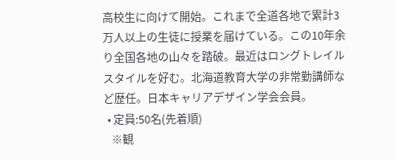高校生に向けて開始。これまで全道各地で累計3万人以上の生徒に授業を届けている。この10年余り全国各地の山々を踏破。最近はロングトレイルスタイルを好む。北海道教育大学の非常勤講師など歴任。日本キャリアデザイン学会会員。
  • 定員:50名(先着順)
    ※観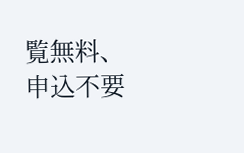覧無料、申込不要